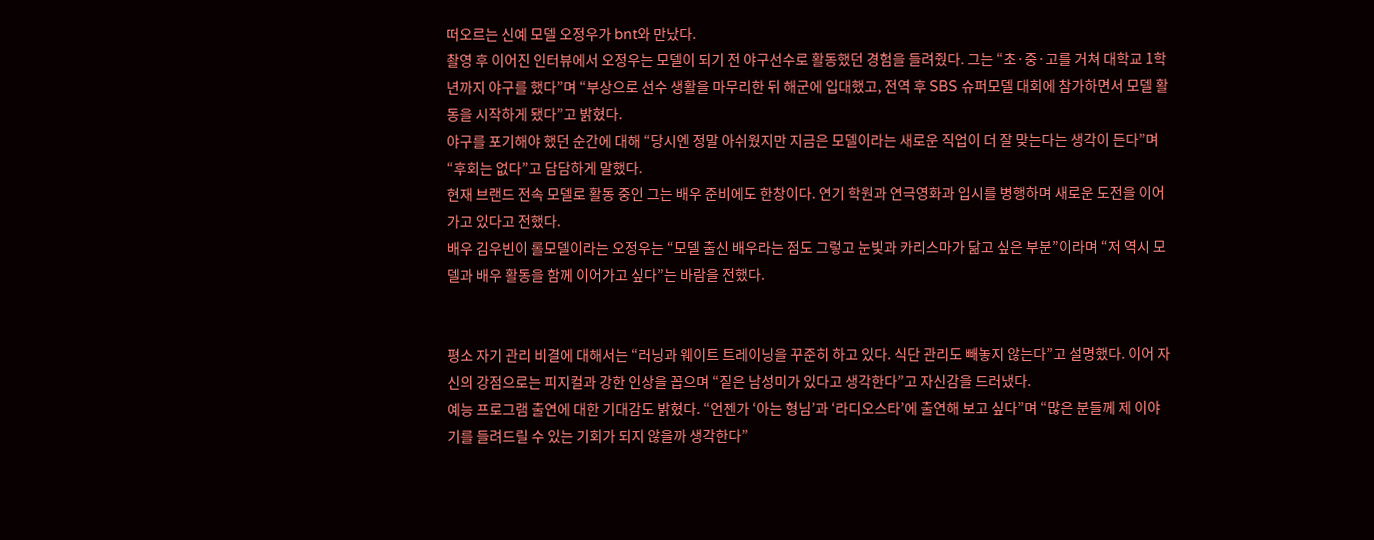떠오르는 신예 모델 오정우가 bnt와 만났다.
촬영 후 이어진 인터뷰에서 오정우는 모델이 되기 전 야구선수로 활동했던 경험을 들려줬다. 그는 “초·중·고를 거쳐 대학교 1학년까지 야구를 했다”며 “부상으로 선수 생활을 마무리한 뒤 해군에 입대했고, 전역 후 SBS 슈퍼모델 대회에 참가하면서 모델 활동을 시작하게 됐다”고 밝혔다.
야구를 포기해야 했던 순간에 대해 “당시엔 정말 아쉬웠지만 지금은 모델이라는 새로운 직업이 더 잘 맞는다는 생각이 든다”며 “후회는 없다”고 담담하게 말했다.
현재 브랜드 전속 모델로 활동 중인 그는 배우 준비에도 한창이다. 연기 학원과 연극영화과 입시를 병행하며 새로운 도전을 이어가고 있다고 전했다.
배우 김우빈이 롤모델이라는 오정우는 “모델 출신 배우라는 점도 그렇고 눈빛과 카리스마가 닮고 싶은 부분”이라며 “저 역시 모델과 배우 활동을 함께 이어가고 싶다”는 바람을 전했다.


평소 자기 관리 비결에 대해서는 “러닝과 웨이트 트레이닝을 꾸준히 하고 있다. 식단 관리도 빼놓지 않는다”고 설명했다. 이어 자신의 강점으로는 피지컬과 강한 인상을 꼽으며 “짙은 남성미가 있다고 생각한다”고 자신감을 드러냈다.
예능 프로그램 출연에 대한 기대감도 밝혔다. “언젠가 ‘아는 형님’과 ‘라디오스타’에 출연해 보고 싶다”며 “많은 분들께 제 이야기를 들려드릴 수 있는 기회가 되지 않을까 생각한다”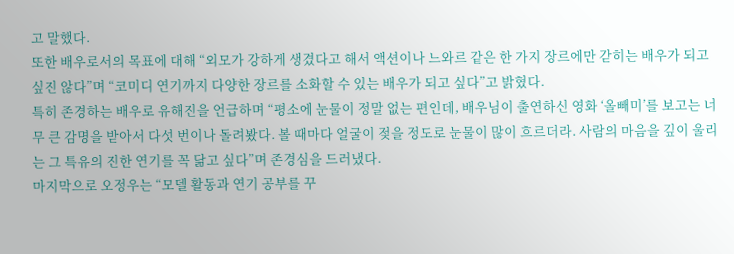고 말했다.
또한 배우로서의 목표에 대해 “외모가 강하게 생겼다고 해서 액션이나 느와르 같은 한 가지 장르에만 갇히는 배우가 되고 싶진 않다”며 “코미디 연기까지 다양한 장르를 소화할 수 있는 배우가 되고 싶다”고 밝혔다.
특히 존경하는 배우로 유해진을 언급하며 “평소에 눈물이 정말 없는 편인데, 배우님이 출연하신 영화 ‘올빼미’를 보고는 너무 큰 감명을 받아서 다섯 번이나 돌려봤다. 볼 때마다 얼굴이 젖을 정도로 눈물이 많이 흐르더라. 사람의 마음을 깊이 울리는 그 특유의 진한 연기를 꼭 닮고 싶다”며 존경심을 드러냈다.
마지막으로 오정우는 “모델 활동과 연기 공부를 꾸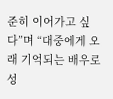준히 이어가고 싶다”며 “대중에게 오래 기억되는 배우로 성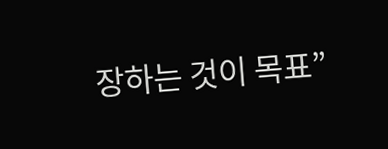장하는 것이 목표”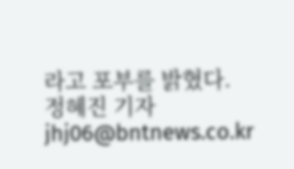라고 포부를 밝혔다.
정혜진 기자 jhj06@bntnews.co.kr